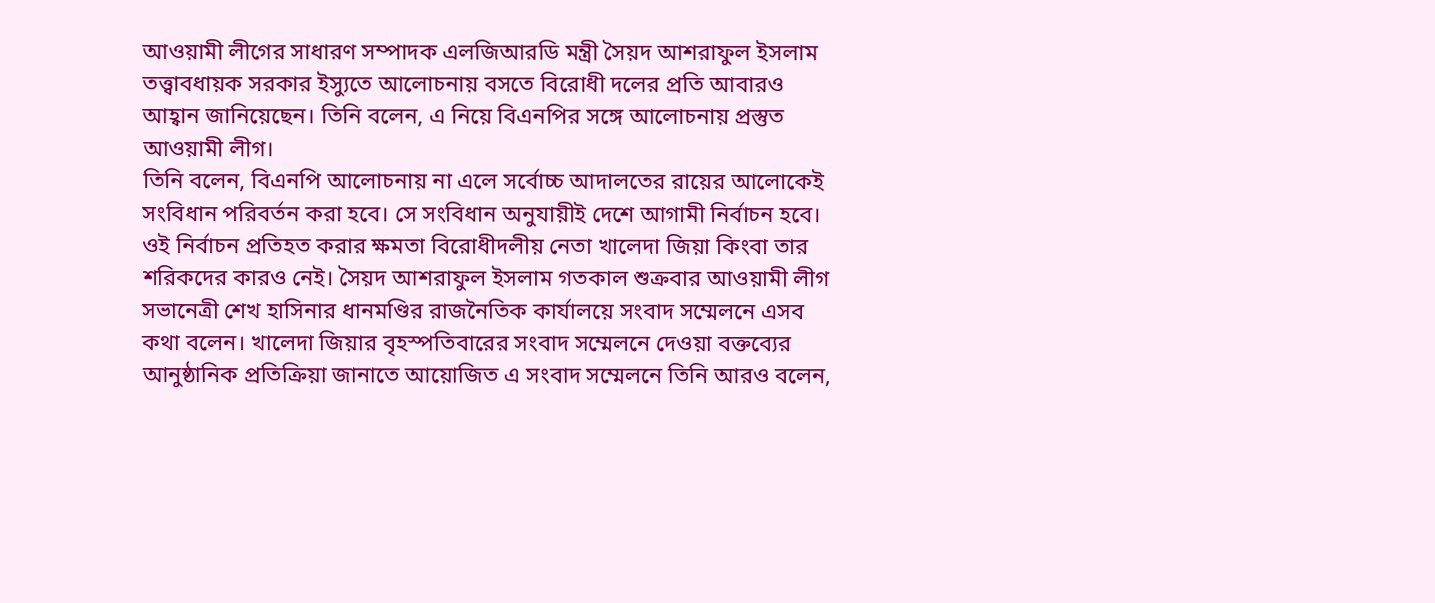আওয়ামী লীগের সাধারণ সম্পাদক এলজিআরডি মন্ত্রী সৈয়দ আশরাফুল ইসলাম তত্ত্বাবধায়ক সরকার ইস্যুতে আলোচনায় বসতে বিরোধী দলের প্রতি আবারও আহ্বান জানিয়েছেন। তিনি বলেন, এ নিয়ে বিএনপির সঙ্গে আলোচনায় প্রস্তুত আওয়ামী লীগ।
তিনি বলেন, বিএনপি আলোচনায় না এলে সর্বোচ্চ আদালতের রায়ের আলোকেই সংবিধান পরিবর্তন করা হবে। সে সংবিধান অনুযায়ীই দেশে আগামী নির্বাচন হবে। ওই নির্বাচন প্রতিহত করার ক্ষমতা বিরোধীদলীয় নেতা খালেদা জিয়া কিংবা তার শরিকদের কারও নেই। সৈয়দ আশরাফুল ইসলাম গতকাল শুক্রবার আওয়ামী লীগ সভানেত্রী শেখ হাসিনার ধানমণ্ডির রাজনৈতিক কার্যালয়ে সংবাদ সম্মেলনে এসব কথা বলেন। খালেদা জিয়ার বৃহস্পতিবারের সংবাদ সম্মেলনে দেওয়া বক্তব্যের আনুষ্ঠানিক প্রতিক্রিয়া জানাতে আয়োজিত এ সংবাদ সম্মেলনে তিনি আরও বলেন,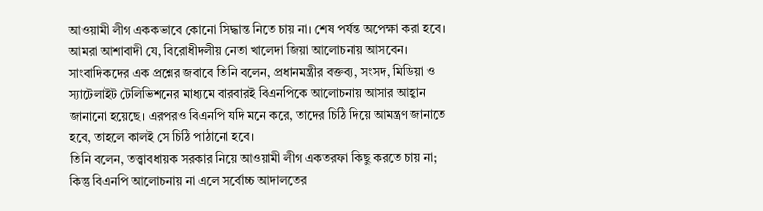আওয়ামী লীগ এককভাবে কোনো সিদ্ধান্ত নিতে চায় না। শেষ পর্যন্ত অপেক্ষা করা হবে। আমরা আশাবাদী যে, বিরোধীদলীয় নেতা খালেদা জিয়া আলোচনায় আসবেন। সাংবাদিকদের এক প্রশ্নের জবাবে তিনি বলেন, প্রধানমন্ত্রীর বক্তব্য, সংসদ, মিডিয়া ও স্যাটেলাইট টেলিভিশনের মাধ্যমে বারবারই বিএনপিকে আলোচনায় আসার আহ্বান জানানো হয়েছে। এরপরও বিএনপি যদি মনে করে, তাদের চিঠি দিয়ে আমন্ত্রণ জানাতে হবে, তাহলে কালই সে চিঠি পাঠানো হবে।
তিনি বলেন, তত্ত্বাবধায়ক সরকার নিয়ে আওয়ামী লীগ একতরফা কিছু করতে চায় না; কিন্তু বিএনপি আলোচনায় না এলে সর্বোচ্চ আদালতের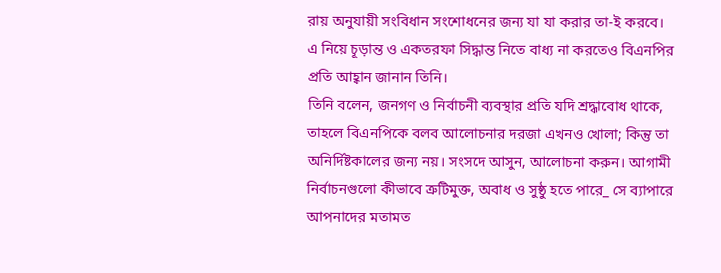রায় অনুযায়ী সংবিধান সংশোধনের জন্য যা যা করার তা-ই করবে। এ নিয়ে চূড়ান্ত ও একতরফা সিদ্ধান্ত নিতে বাধ্য না করতেও বিএনপির প্রতি আহ্বান জানান তিনি।
তিনি বলেন, জনগণ ও নির্বাচনী ব্যবস্থার প্রতি যদি শ্রদ্ধাবোধ থাকে, তাহলে বিএনপিকে বলব আলোচনার দরজা এখনও খোলা; কিন্তু তা অনির্দিষ্টকালের জন্য নয়। সংসদে আসুন, আলোচনা করুন। আগামী নির্বাচনগুলো কীভাবে ত্রুটিমুক্ত, অবাধ ও সুষ্ঠু হতে পারে_ সে ব্যাপারে আপনাদের মতামত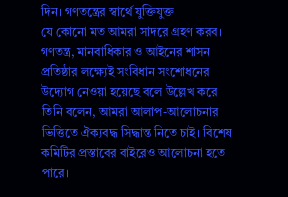দিন। গণতন্ত্রের স্বার্থে যুক্তিযুক্ত
যে কোনো মত আমরা সাদরে গ্রহণ করব।
গণতন্ত্র, মানবাধিকার ও আইনের শাসন প্রতিষ্ঠার লক্ষ্যেই সংবিধান সংশোধনের উদ্যোগ নেওয়া হয়েছে বলে উল্লেখ করে তিনি বলেন, আমরা আলাপ-আলোচনার ভিত্তিতে ঐক্যবদ্ধ সিদ্ধান্ত নিতে চাই। বিশেষ কমিটির প্রস্তাবের বাইরেও আলোচনা হতে পারে।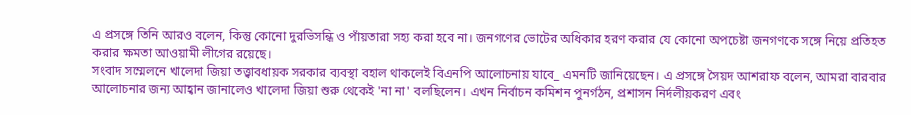এ প্রসঙ্গে তিনি আরও বলেন, কিন্তু কোনো দুরভিসন্ধি ও পাঁয়তারা সহ্য করা হবে না। জনগণের ভোটের অধিকার হরণ করার যে কোনো অপচেষ্টা জনগণকে সঙ্গে নিয়ে প্রতিহত করার ক্ষমতা আওয়ামী লীগের রয়েছে।
সংবাদ সম্মেলনে খালেদা জিয়া তত্ত্বাবধায়ক সরকার ব্যবস্থা বহাল থাকলেই বিএনপি আলোচনায় যাবে_ এমনটি জানিয়েছেন। এ প্রসঙ্গে সৈয়দ আশরাফ বলেন, আমরা বারবার আলোচনার জন্য আহ্বান জানালেও খালেদা জিয়া শুরু থেকেই 'না না' বলছিলেন। এখন নির্বাচন কমিশন পুনর্গঠন, প্রশাসন নির্দলীয়করণ এবং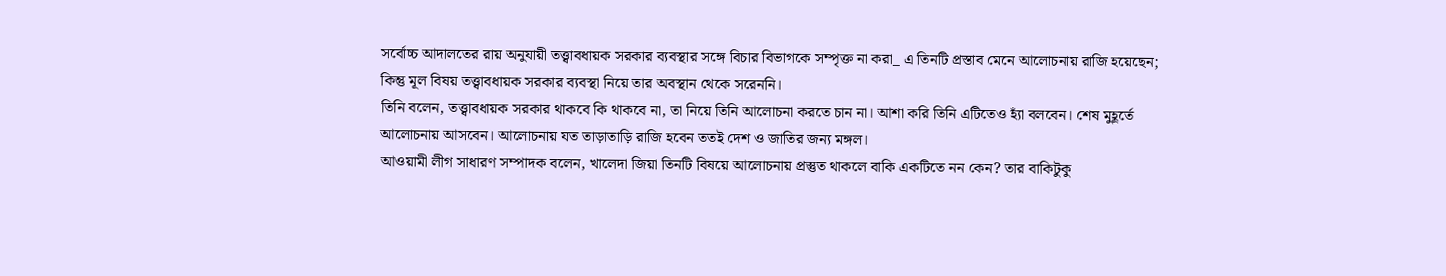সর্বোচ্চ আদালতের রায় অনুযায়ী তত্ত্বাবধায়ক সরকার ব্যবস্থার সঙ্গে বিচার বিভাগকে সম্পৃক্ত না করা_ এ তিনটি প্রস্তাব মেনে আলোচনায় রাজি হয়েছেন; কিন্তু মূল বিষয় তত্ত্বাবধায়ক সরকার ব্যবস্থা নিয়ে তার অবস্থান থেকে সরেননি।
তিনি বলেন, তত্ত্বাবধায়ক সরকার থাকবে কি থাকবে না, তা নিয়ে তিনি আলোচনা করতে চান না। আশা করি তিনি এটিতেও হ্যাঁ বলবেন। শেষ মুহূর্তে আলোচনায় আসবেন। আলোচনায় যত তাড়াতাড়ি রাজি হবেন ততই দেশ ও জাতির জন্য মঙ্গল।
আওয়ামী লীগ সাধারণ সম্পাদক বলেন, খালেদা জিয়া তিনটি বিষয়ে আলোচনায় প্রস্তুত থাকলে বাকি একটিতে নন কেন? তার বাকিটুকু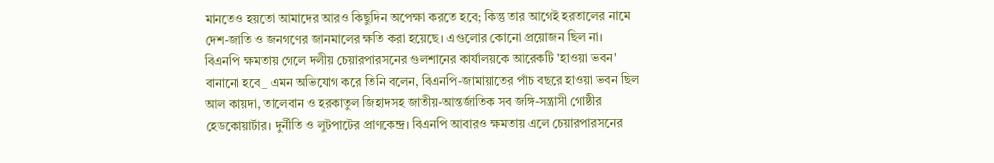মানতেও হয়তো আমাদের আরও কিছুদিন অপেক্ষা করতে হবে; কিন্তু তার আগেই হরতালের নামে দেশ-জাতি ও জনগণের জানমালের ক্ষতি করা হয়েছে। এগুলোর কোনো প্রয়োজন ছিল না।
বিএনপি ক্ষমতায় গেলে দলীয় চেয়ারপারসনের গুলশানের কার্যালয়কে আরেকটি 'হাওয়া ভবন' বানানো হবে_ এমন অভিযোগ করে তিনি বলেন, বিএনপি-জামায়াতের পাঁচ বছরে হাওয়া ভবন ছিল আল কায়দা, তালেবান ও হরকাতুল জিহাদসহ জাতীয়-আন্তর্জাতিক সব জঙ্গি-সন্ত্রাসী গোষ্ঠীর হেডকোয়ার্টার। দুর্নীতি ও লুটপাটের প্রাণকেন্দ্র। বিএনপি আবারও ক্ষমতায় এলে চেয়ারপারসনের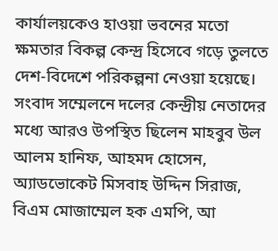কার্যালয়কেও হাওয়া ভবনের মতো ক্ষমতার বিকল্প কেন্দ্র হিসেবে গড়ে তুলতে দেশ-বিদেশে পরিকল্পনা নেওয়া হয়েছে।
সংবাদ সম্মেলনে দলের কেন্দ্রীয় নেতাদের মধ্যে আরও উপস্থিত ছিলেন মাহবুব উল আলম হানিফ, আহমদ হোসেন, অ্যাডভোকেট মিসবাহ উদ্দিন সিরাজ, বিএম মোজাম্মেল হক এমপি, আ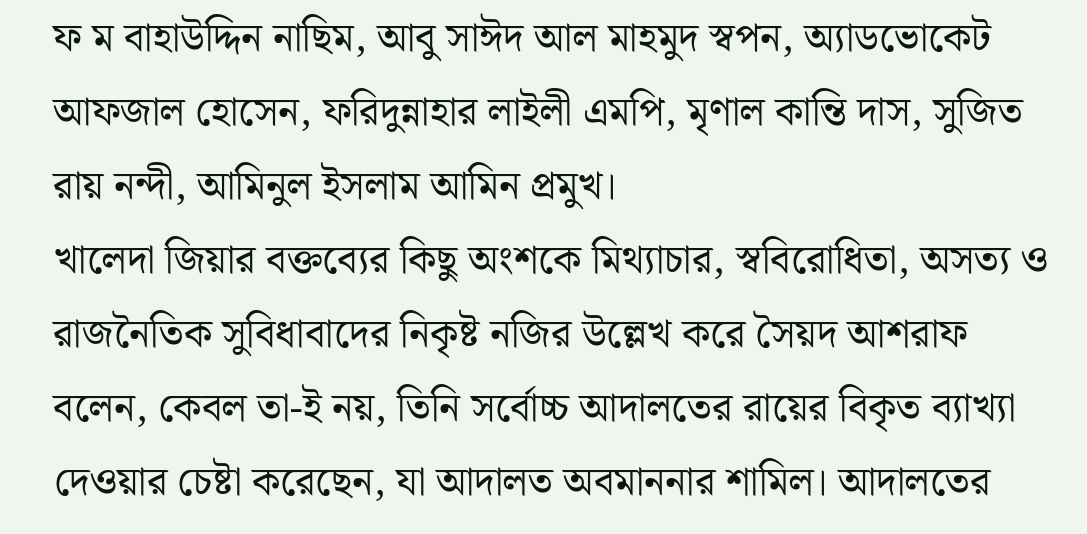ফ ম বাহাউদ্দিন নাছিম, আবু সাঈদ আল মাহমুদ স্বপন, অ্যাডভোকেট আফজাল হোসেন, ফরিদুন্নাহার লাইলী এমপি, মৃণাল কান্তি দাস, সুজিত রায় নন্দী, আমিনুল ইসলাম আমিন প্রমুখ।
খালেদা জিয়ার বক্তব্যের কিছু অংশকে মিথ্যাচার, স্ববিরোধিতা, অসত্য ও রাজনৈতিক সুবিধাবাদের নিকৃষ্ট নজির উল্লেখ করে সৈয়দ আশরাফ বলেন, কেবল তা-ই নয়, তিনি সর্বোচ্চ আদালতের রায়ের বিকৃত ব্যাখ্যা দেওয়ার চেষ্টা করেছেন, যা আদালত অবমাননার শামিল। আদালতের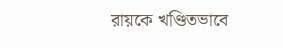রায়কে খণ্ডিতভাবে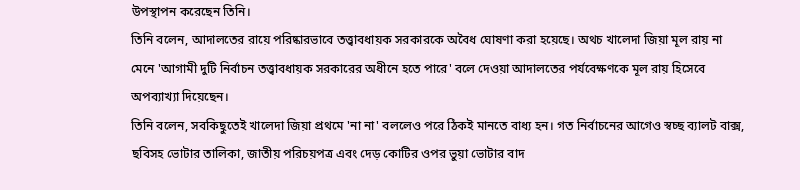উপস্থাপন করেছেন তিনি।
তিনি বলেন, আদালতের রায়ে পরিষ্কারভাবে তত্ত্বাবধায়ক সরকারকে অবৈধ ঘোষণা করা হয়েছে। অথচ খালেদা জিয়া মূল রায় না মেনে 'আগামী দুটি নির্বাচন তত্ত্বাবধায়ক সরকারের অধীনে হতে পারে' বলে দেওয়া আদালতের পর্যবেক্ষণকে মূল রায় হিসেবে অপব্যাখ্যা দিয়েছেন।
তিনি বলেন, সবকিছুতেই খালেদা জিয়া প্রথমে 'না না' বললেও পরে ঠিকই মানতে বাধ্য হন। গত নির্বাচনের আগেও স্বচ্ছ ব্যালট বাক্স, ছবিসহ ভোটার তালিকা, জাতীয় পরিচয়পত্র এবং দেড় কোটির ওপর ভুয়া ভোটার বাদ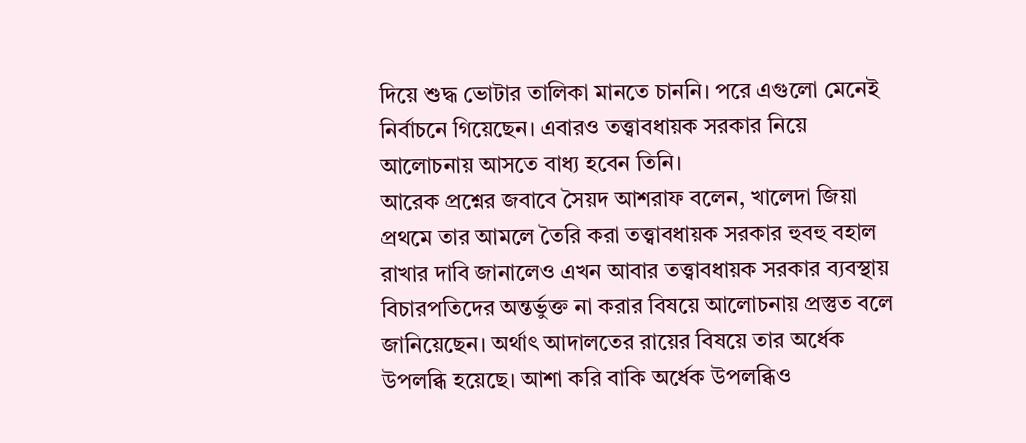দিয়ে শুদ্ধ ভোটার তালিকা মানতে চাননি। পরে এগুলো মেনেই নির্বাচনে গিয়েছেন। এবারও তত্ত্বাবধায়ক সরকার নিয়ে আলোচনায় আসতে বাধ্য হবেন তিনি।
আরেক প্রশ্নের জবাবে সৈয়দ আশরাফ বলেন, খালেদা জিয়া প্রথমে তার আমলে তৈরি করা তত্ত্বাবধায়ক সরকার হুবহু বহাল রাখার দাবি জানালেও এখন আবার তত্ত্বাবধায়ক সরকার ব্যবস্থায় বিচারপতিদের অন্তর্ভুক্ত না করার বিষয়ে আলোচনায় প্রস্তুত বলে জানিয়েছেন। অর্থাৎ আদালতের রায়ের বিষয়ে তার অর্ধেক উপলব্ধি হয়েছে। আশা করি বাকি অর্ধেক উপলব্ধিও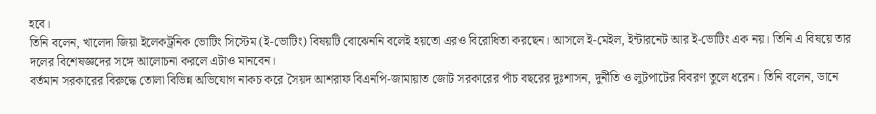হবে।
তিনি বলেন, খালেদা জিয়া ইলেকট্রনিক ভোটিং সিস্টেম (ই-ভোটিং) বিষয়টি বোঝেননি বলেই হয়তো এরও বিরোধিতা করছেন। আসলে ই-মেইল, ইন্টারনেট আর ই-ভোটিং এক নয়। তিনি এ বিষয়ে তার দলের বিশেষজ্ঞদের সঙ্গে আলোচনা করলে এটাও মানবেন।
বর্তমান সরকারের বিরুদ্ধে তোলা বিভিন্ন অভিযোগ নাকচ করে সৈয়দ আশরাফ বিএনপি-জামায়াত জোট সরকারের পাঁচ বছরের দুঃশাসন, দুর্নীতি ও লুটপাটের বিবরণ তুলে ধরেন। তিনি বলেন, ডানে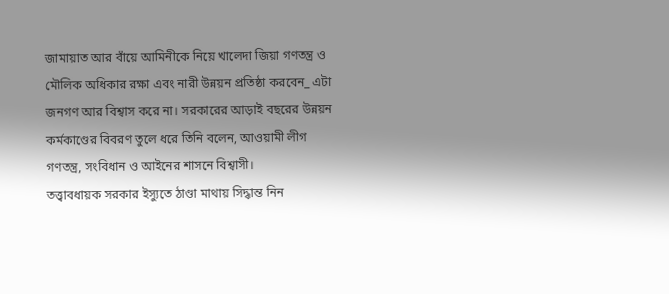জামায়াত আর বাঁয়ে আমিনীকে নিয়ে খালেদা জিয়া গণতন্ত্র ও মৌলিক অধিকার রক্ষা এবং নারী উন্নয়ন প্রতিষ্ঠা করবেন_ এটা জনগণ আর বিশ্বাস করে না। সরকারের আড়াই বছরের উন্নয়ন কর্মকাণ্ডের বিবরণ তুলে ধরে তিনি বলেন, আওয়ামী লীগ গণতন্ত্র, সংবিধান ও আইনের শাসনে বিশ্বাসী।
তত্ত্বাবধায়ক সরকার ইস্যুতে ঠাণ্ডা মাথায় সিদ্ধান্ত নিন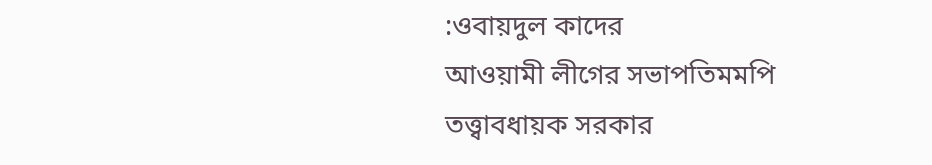:ওবায়দুল কাদের
আওয়ামী লীগের সভাপতিমমপি তত্ত্বাবধায়ক সরকার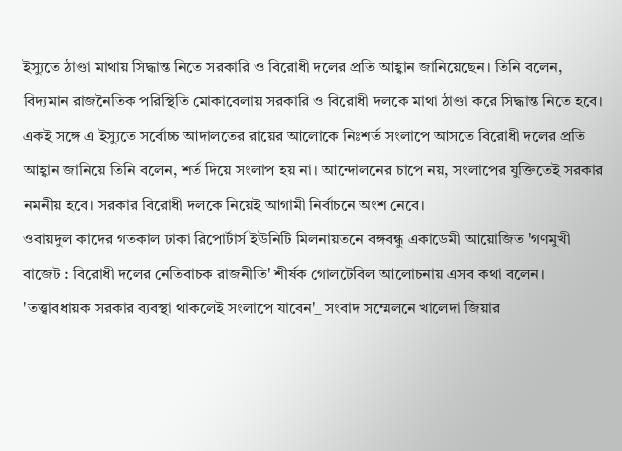ইস্যুতে ঠাণ্ডা মাথায় সিদ্ধান্ত নিতে সরকারি ও বিরোধী দলের প্রতি আহ্বান জানিয়েছেন। তিনি বলেন, বিদ্যমান রাজনৈতিক পরিস্থিতি মোকাবেলায় সরকারি ও বিরোধী দলকে মাথা ঠাণ্ডা করে সিদ্ধান্ত নিতে হবে। একই সঙ্গে এ ইস্যুতে সর্বোচ্চ আদালতের রায়ের আলোকে নিঃশর্ত সংলাপে আসতে বিরোধী দলের প্রতি আহ্বান জানিয়ে তিনি বলেন, শর্ত দিয়ে সংলাপ হয় না। আন্দোলনের চাপে নয়, সংলাপের যুক্তিতেই সরকার নমনীয় হবে। সরকার বিরোধী দলকে নিয়েই আগামী নির্বাচনে অংশ নেবে।
ওবায়দুল কাদের গতকাল ঢাকা রিপোর্টার্স ইউনিটি মিলনায়তনে বঙ্গবন্ধু একাডেমী আয়োজিত 'গণমুখী বাজেট : বিরোধী দলের নেতিবাচক রাজনীতি' শীর্ষক গোলটেবিল আলোচনায় এসব কথা বলেন। 'তত্ত্বাবধায়ক সরকার ব্যবস্থা থাকলেই সংলাপে যাবেন'_ সংবাদ সম্মেলনে খালেদা জিয়ার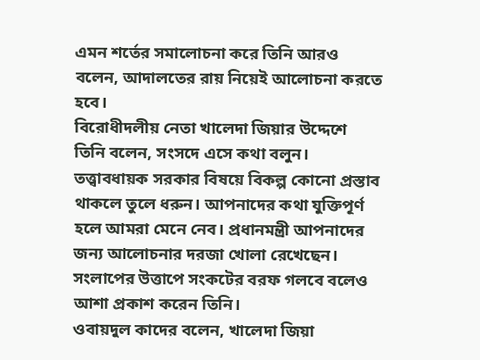এমন শর্তের সমালোচনা করে তিনি আরও বলেন, আদালতের রায় নিয়েই আলোচনা করতে হবে।
বিরোধীদলীয় নেতা খালেদা জিয়ার উদ্দেশে তিনি বলেন, সংসদে এসে কথা বলুন। তত্ত্বাবধায়ক সরকার বিষয়ে বিকল্প কোনো প্রস্তাব থাকলে তুলে ধরুন। আপনাদের কথা যুক্তিপূর্ণ হলে আমরা মেনে নেব। প্রধানমন্ত্রী আপনাদের জন্য আলোচনার দরজা খোলা রেখেছেন। সংলাপের উত্তাপে সংকটের বরফ গলবে বলেও আশা প্রকাশ করেন তিনি।
ওবায়দুল কাদের বলেন, খালেদা জিয়া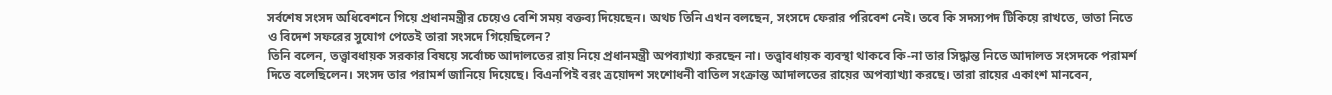সর্বশেষ সংসদ অধিবেশনে গিয়ে প্রধানমন্ত্রীর চেয়েও বেশি সময় বক্তব্য দিয়েছেন। অথচ তিনি এখন বলছেন, সংসদে ফেরার পরিবেশ নেই। তবে কি সদস্যপদ টিকিয়ে রাখতে, ভাতা নিতে ও বিদেশ সফরের সুযোগ পেতেই তারা সংসদে গিয়েছিলেন?
তিনি বলেন, তত্ত্বাবধায়ক সরকার বিষয়ে সর্বোচ্চ আদালতের রায় নিয়ে প্রধানমন্ত্রী অপব্যাখ্যা করছেন না। তত্ত্বাবধায়ক ব্যবস্থা থাকবে কি-না তার সিদ্ধান্ত নিতে আদালত সংসদকে পরামর্শ দিতে বলেছিলেন। সংসদ তার পরামর্শ জানিয়ে দিয়েছে। বিএনপিই বরং ত্রয়োদশ সংশোধনী বাতিল সংক্রান্ত আদালতের রায়ের অপব্যাখ্যা করছে। তারা রায়ের একাংশ মানবেন,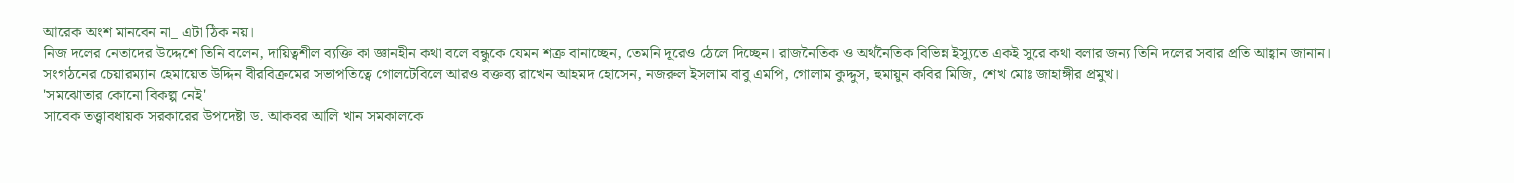আরেক অংশ মানবেন না_ এটা ঠিক নয়।
নিজ দলের নেতাদের উদ্দেশে তিনি বলেন, দায়িত্বশীল ব্যক্তি কা জ্ঞানহীন কথা বলে বন্ধুকে যেমন শত্রু বানাচ্ছেন, তেমনি দূরেও ঠেলে দিচ্ছেন। রাজনৈতিক ও অর্থনৈতিক বিভিন্ন ইস্যুতে একই সুরে কথা বলার জন্য তিনি দলের সবার প্রতি আহ্বান জানান।
সংগঠনের চেয়ারম্যান হেমায়েত উদ্দিন বীরবিক্রমের সভাপতিত্বে গোলটেবিলে আরও বক্তব্য রাখেন আহমদ হোসেন, নজরুল ইসলাম বাবু এমপি, গোলাম কুদ্দুস, হুমায়ুন কবির মিজি, শেখ মোঃ জাহাঙ্গীর প্রমুখ।
'সমঝোতার কোনো বিকল্প নেই'
সাবেক তত্ত্বাবধায়ক সরকারের উপদেষ্টা ড. আকবর আলি খান সমকালকে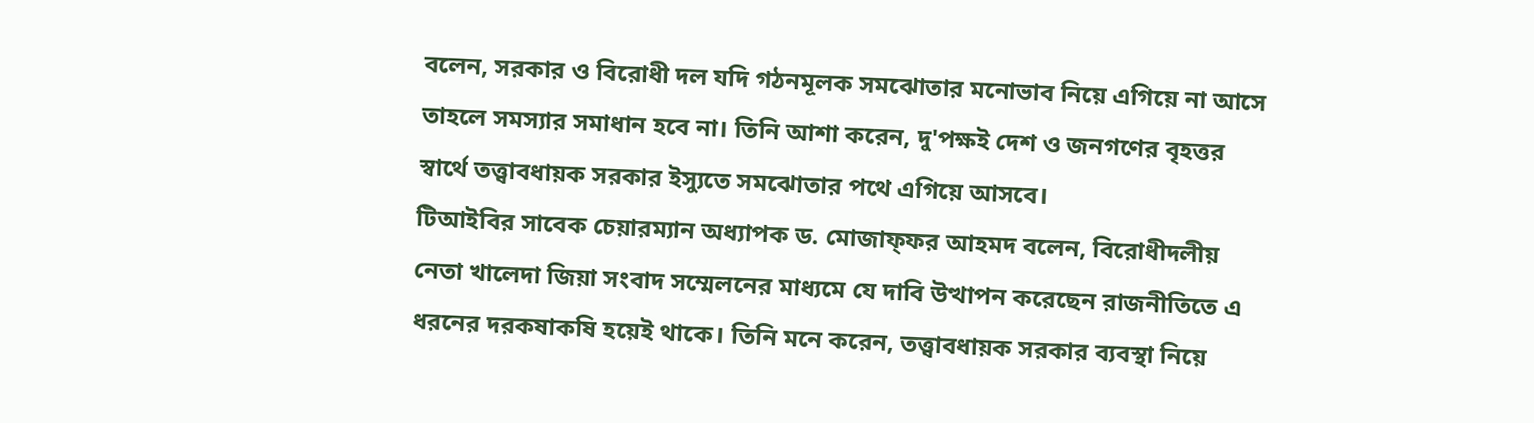বলেন, সরকার ও বিরোধী দল যদি গঠনমূলক সমঝোতার মনোভাব নিয়ে এগিয়ে না আসে তাহলে সমস্যার সমাধান হবে না। তিনি আশা করেন, দু'পক্ষই দেশ ও জনগণের বৃহত্তর স্বার্থে তত্ত্বাবধায়ক সরকার ইস্যুতে সমঝোতার পথে এগিয়ে আসবে।
টিআইবির সাবেক চেয়ারম্যান অধ্যাপক ড. মোজাফ্ফর আহমদ বলেন, বিরোধীদলীয় নেতা খালেদা জিয়া সংবাদ সম্মেলনের মাধ্যমে যে দাবি উত্থাপন করেছেন রাজনীতিতে এ ধরনের দরকষাকষি হয়েই থাকে। তিনি মনে করেন, তত্ত্বাবধায়ক সরকার ব্যবস্থা নিয়ে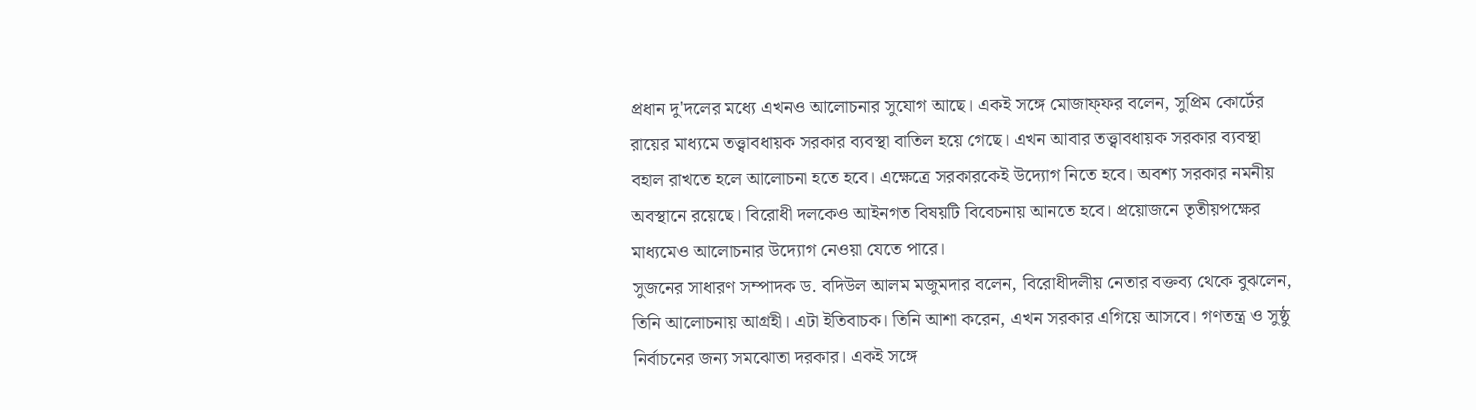প্রধান দু'দলের মধ্যে এখনও আলোচনার সুযোগ আছে। একই সঙ্গে মোজাফ্ফর বলেন, সুপ্রিম কোর্টের রায়ের মাধ্যমে তত্ত্বাবধায়ক সরকার ব্যবস্থা বাতিল হয়ে গেছে। এখন আবার তত্ত্বাবধায়ক সরকার ব্যবস্থা বহাল রাখতে হলে আলোচনা হতে হবে। এক্ষেত্রে সরকারকেই উদ্যোগ নিতে হবে। অবশ্য সরকার নমনীয় অবস্থানে রয়েছে। বিরোধী দলকেও আইনগত বিষয়টি বিবেচনায় আনতে হবে। প্রয়োজনে তৃতীয়পক্ষের মাধ্যমেও আলোচনার উদ্যোগ নেওয়া যেতে পারে।
সুজনের সাধারণ সম্পাদক ড. বদিউল আলম মজুমদার বলেন, বিরোধীদলীয় নেতার বক্তব্য থেকে বুঝলেন, তিনি আলোচনায় আগ্রহী। এটা ইতিবাচক। তিনি আশা করেন, এখন সরকার এগিয়ে আসবে। গণতন্ত্র ও সুষ্ঠু নির্বাচনের জন্য সমঝোতা দরকার। একই সঙ্গে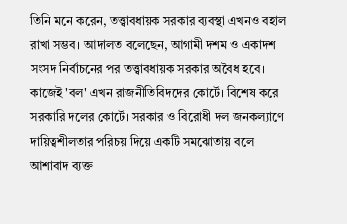তিনি মনে করেন, তত্ত্বাবধায়ক সরকার ব্যবস্থা এখনও বহাল রাখা সম্ভব। আদালত বলেছেন, আগামী দশম ও একাদশ সংসদ নির্বাচনের পর তত্ত্বাবধায়ক সরকার অবৈধ হবে। কাজেই 'বল' এখন রাজনীতিবিদদের কোর্টে। বিশেষ করে সরকারি দলের কোর্টে। সরকার ও বিরোধী দল জনকল্যাণে দায়িত্বশীলতার পরিচয় দিয়ে একটি সমঝোতায় বলে আশাবাদ ব্যক্ত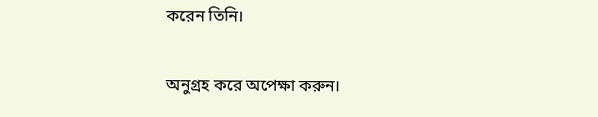করেন তিনি।

অনুগ্রহ করে অপেক্ষা করুন।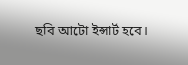ছবি আটো ইন্সার্ট হবে।